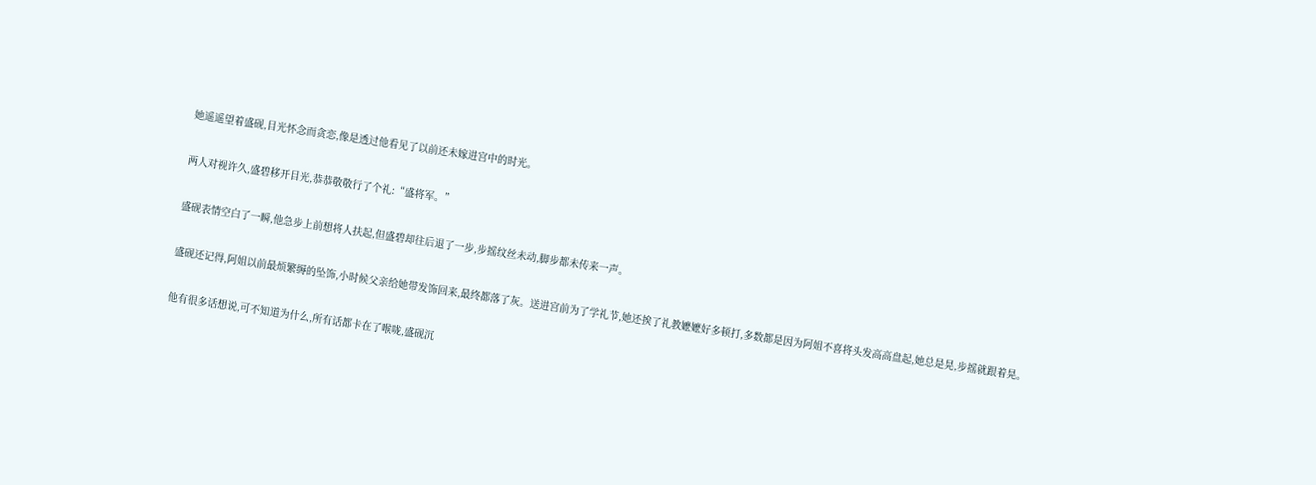她遥遥望着盛砚,目光怀念而贪恋,像是透过他看见了以前还未嫁进宫中的时光。

两人对视许久,盛碧移开目光,恭恭敬敬行了个礼:“盛将军。”

盛砚表情空白了一瞬,他急步上前想将人扶起,但盛碧却往后退了一步,步摇纹丝未动,脚步都未传来一声。

盛砚还记得,阿姐以前最烦繁缛的坠饰,小时候父亲给她带发饰回来,最终都落了灰。送进宫前为了学礼节,她还挨了礼教嬷嬷好多顿打,多数都是因为阿姐不喜将头发高高盘起,她总是晃,步摇就跟着晃。

他有很多话想说,可不知道为什么,所有话都卡在了喉咙,盛砚沉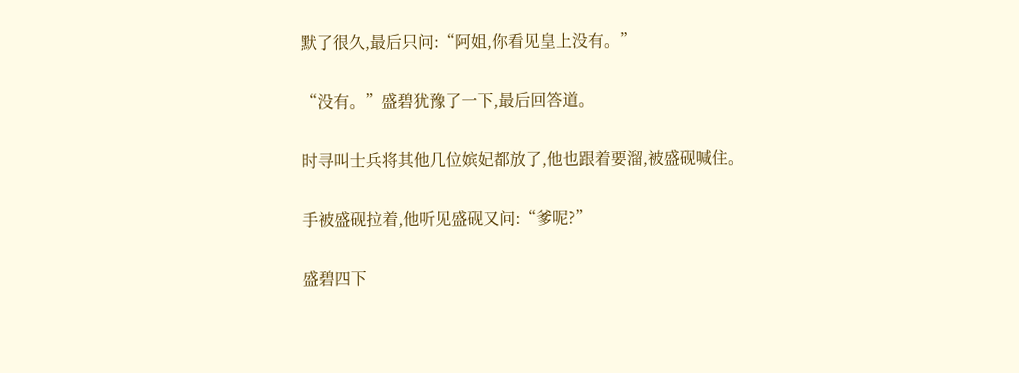默了很久,最后只问:“阿姐,你看见皇上没有。”

“没有。”盛碧犹豫了一下,最后回答道。

时寻叫士兵将其他几位嫔妃都放了,他也跟着要溜,被盛砚喊住。

手被盛砚拉着,他听见盛砚又问:“爹呢?”

盛碧四下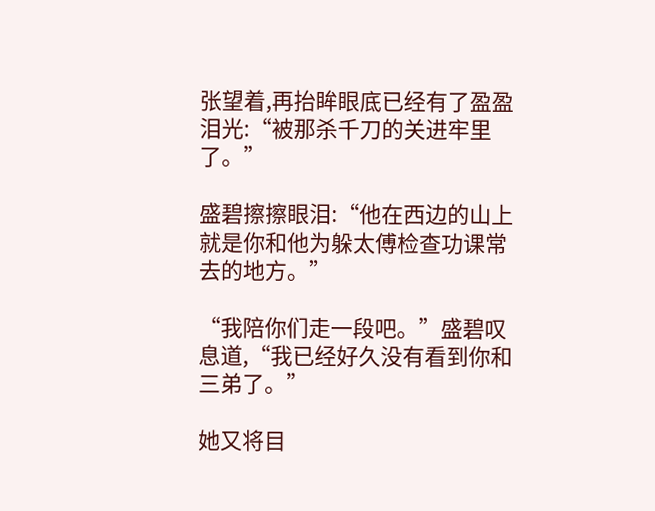张望着,再抬眸眼底已经有了盈盈泪光:“被那杀千刀的关进牢里了。”

盛碧擦擦眼泪:“他在西边的山上就是你和他为躲太傅检查功课常去的地方。”

“我陪你们走一段吧。”盛碧叹息道,“我已经好久没有看到你和三弟了。”

她又将目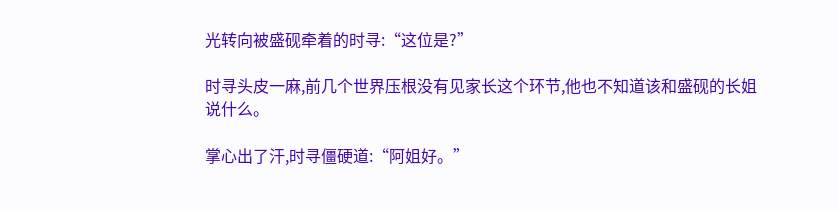光转向被盛砚牵着的时寻:“这位是?”

时寻头皮一麻,前几个世界压根没有见家长这个环节,他也不知道该和盛砚的长姐说什么。

掌心出了汗,时寻僵硬道:“阿姐好。”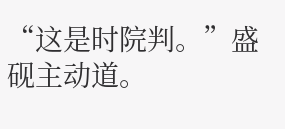“这是时院判。”盛砚主动道。